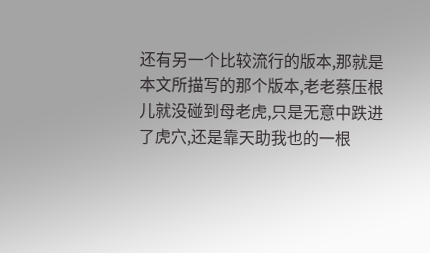还有另一个比较流行的版本,那就是本文所描写的那个版本,老老蔡压根儿就没碰到母老虎,只是无意中跌进了虎穴,还是靠天助我也的一根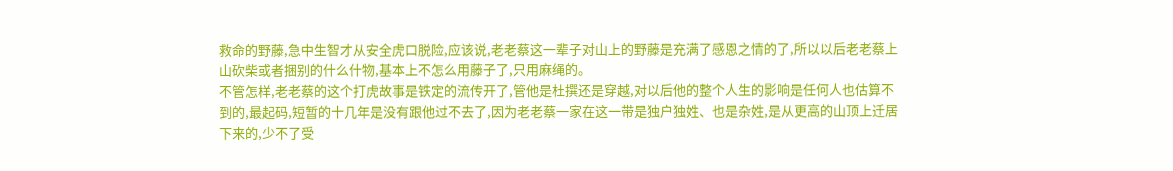救命的野藤,急中生智才从安全虎口脱险,应该说,老老蔡这一辈子对山上的野藤是充满了感恩之情的了,所以以后老老蔡上山砍柴或者捆别的什么什物,基本上不怎么用藤子了,只用麻绳的。
不管怎样,老老蔡的这个打虎故事是铁定的流传开了,管他是杜撰还是穿越,对以后他的整个人生的影响是任何人也估算不到的,最起码,短暂的十几年是没有跟他过不去了,因为老老蔡一家在这一带是独户独姓、也是杂姓,是从更高的山顶上迁居下来的,少不了受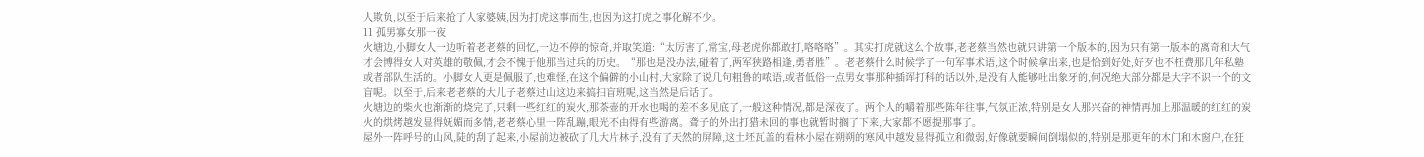人欺负,以至于后来抢了人家婆姨,因为打虎这事而生,也因为这打虎之事化解不少。
11 孤男寡女那一夜
火塘边,小脚女人一边听着老老蔡的回忆,一边不停的惊奇,并取笑道:“太厉害了,常宝,母老虎你都敢打,咯咯咯”。其实打虎就这么个故事,老老蔡当然也就只讲第一个版本的,因为只有第一版本的离奇和大气才会博得女人对英雄的敬佩,才会不愧于他那当过兵的历史。“那也是没办法,碰着了,两军狭路相逢,勇者胜”。老老蔡什么时候学了一句军事术语,这个时候拿出来,也是恰到好处,好歹也不枉费那几年私塾或者部队生活的。小脚女人更是佩服了,也难怪,在这个偏僻的小山村,大家除了说几句粗鲁的哝语,或者低俗一点男女事那种插诨打科的话以外,是没有人能够吐出象牙的,何况绝大部分都是大字不识一个的文盲呢。以至于,后来老老蔡的大儿子老蔡过山这边来搞扫盲班呢,这当然是后话了。
火塘边的柴火也渐渐的烧完了,只剩一些红红的炭火,那茶壶的开水也喝的差不多见底了,一般这种情况,都是深夜了。两个人的嚼着那些陈年往事,气氛正浓,特别是女人那兴奋的神情再加上那温暖的红红的炭火的烘烤越发显得妩媚而多情,老老蔡心里一阵乱蹦,眼光不由得有些游离。聋子的外出打猎未回的事也就暂时搁了下来,大家都不愿提那事了。
屋外一阵呼号的山风,陡的刮了起来,小屋前边被砍了几大片林子,没有了天然的屏障,这土坯瓦盖的看林小屋在朔朔的寒风中越发显得孤立和微弱,好像就要瞬间倒塌似的,特别是那更年的木门和木窗户,在狂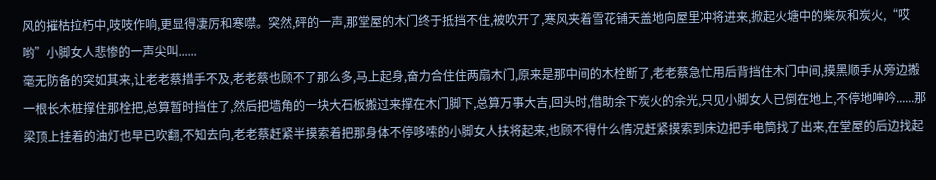风的摧枯拉朽中,吱吱作响,更显得凄厉和寒噤。突然,砰的一声,那堂屋的木门终于抵挡不住,被吹开了,寒风夹着雪花铺天盖地向屋里冲将进来,掀起火塘中的柴灰和炭火,“哎哟”小脚女人悲惨的一声尖叫......
毫无防备的突如其来,让老老蔡措手不及,老老蔡也顾不了那么多,马上起身,奋力合住住两扇木门,原来是那中间的木栓断了,老老蔡急忙用后背挡住木门中间,摸黑顺手从旁边搬一根长木桩撑住那栓把,总算暂时挡住了,然后把墙角的一块大石板搬过来撑在木门脚下,总算万事大吉,回头时,借助余下炭火的余光,只见小脚女人已倒在地上,不停地呻吟......那梁顶上挂着的油灯也早已吹翻,不知去向,老老蔡赶紧半摸索着把那身体不停哆嗦的小脚女人扶将起来,也顾不得什么情况赶紧摸索到床边把手电筒找了出来,在堂屋的后边找起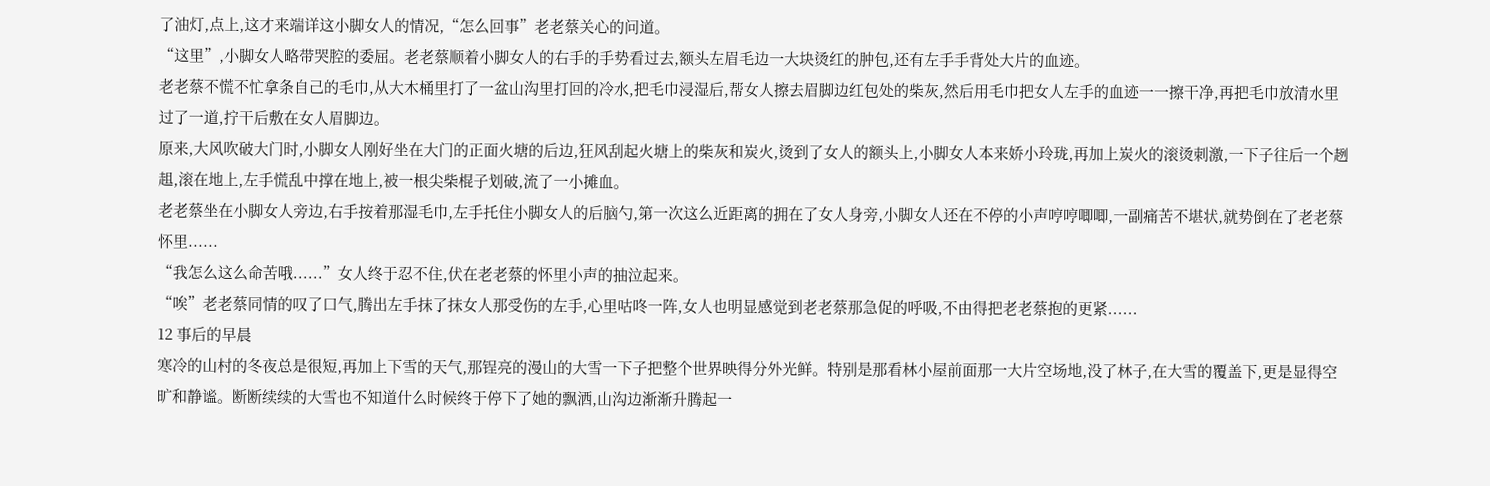了油灯,点上,这才来端详这小脚女人的情况,“怎么回事”老老蔡关心的问道。
“这里”,小脚女人略带哭腔的委屈。老老蔡顺着小脚女人的右手的手势看过去,额头左眉毛边一大块烫红的肿包,还有左手手背处大片的血迹。
老老蔡不慌不忙拿条自己的毛巾,从大木桶里打了一盆山沟里打回的冷水,把毛巾浸湿后,帮女人擦去眉脚边红包处的柴灰,然后用毛巾把女人左手的血迹一一擦干净,再把毛巾放清水里过了一道,拧干后敷在女人眉脚边。
原来,大风吹破大门时,小脚女人刚好坐在大门的正面火塘的后边,狂风刮起火塘上的柴灰和炭火,烫到了女人的额头上,小脚女人本来娇小玲珑,再加上炭火的滚烫刺激,一下子往后一个趔趄,滚在地上,左手慌乱中撑在地上,被一根尖柴棍子划破,流了一小摊血。
老老蔡坐在小脚女人旁边,右手按着那湿毛巾,左手托住小脚女人的后脑勺,第一次这么近距离的拥在了女人身旁,小脚女人还在不停的小声哼哼唧唧,一副痛苦不堪状,就势倒在了老老蔡怀里......
“我怎么这么命苦哦......”女人终于忍不住,伏在老老蔡的怀里小声的抽泣起来。
“唉”老老蔡同情的叹了口气,腾出左手抹了抹女人那受伤的左手,心里咕咚一阵,女人也明显感觉到老老蔡那急促的呼吸,不由得把老老蔡抱的更紧......
12 事后的早晨
寒冷的山村的冬夜总是很短,再加上下雪的天气,那锃亮的漫山的大雪一下子把整个世界映得分外光鲜。特别是那看林小屋前面那一大片空场地,没了林子,在大雪的覆盖下,更是显得空旷和静谧。断断续续的大雪也不知道什么时候终于停下了她的飘洒,山沟边渐渐升腾起一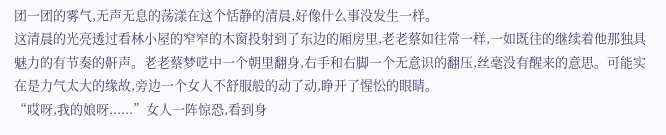团一团的雾气,无声无息的荡漾在这个恬静的清晨,好像什么事没发生一样。
这清晨的光亮透过看林小屋的窄窄的木窗投射到了东边的厢房里,老老蔡如往常一样,一如既往的继续着他那独具魅力的有节奏的鼾声。老老蔡梦呓中一个朝里翻身,右手和右脚一个无意识的翻压,丝毫没有醒来的意思。可能实在是力气太大的缘故,旁边一个女人不舒服般的动了动,睁开了惺忪的眼睛。
“哎呀,我的娘呀......”女人一阵惊恐,看到身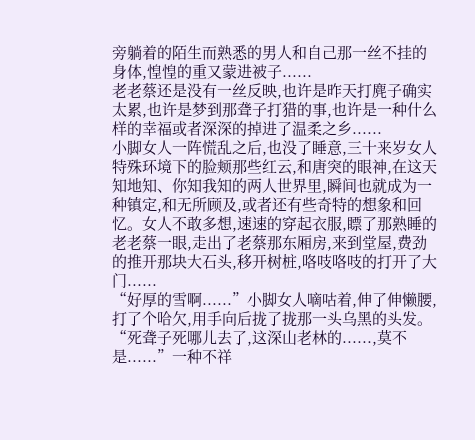旁躺着的陌生而熟悉的男人和自己那一丝不挂的身体,惶惶的重又蒙进被子......
老老蔡还是没有一丝反映,也许是昨天打麂子确实太累,也许是梦到那聋子打猎的事,也许是一种什么样的幸福或者深深的掉进了温柔之乡......
小脚女人一阵慌乱之后,也没了睡意,三十来岁女人特殊环境下的脸颊那些红云,和唐突的眼神,在这天知地知、你知我知的两人世界里,瞬间也就成为一种镇定,和无所顾及,或者还有些奇特的想象和回忆。女人不敢多想,速速的穿起衣服,瞟了那熟睡的老老蔡一眼,走出了老蔡那东厢房,来到堂屋,费劲的推开那块大石头,移开树桩,咯吱咯吱的打开了大门......
“好厚的雪啊......”小脚女人嘀咕着,伸了伸懒腰,打了个哈欠,用手向后拢了拢那一头乌黑的头发。
“死聋子死哪儿去了,这深山老林的......,莫不是......”一种不祥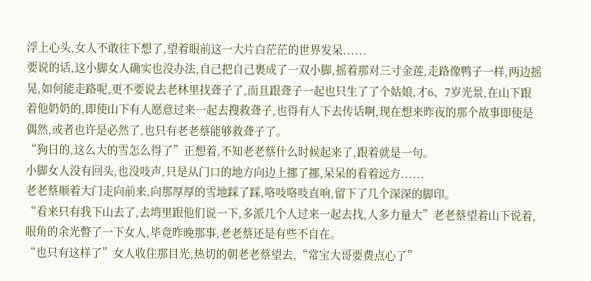浮上心头,女人不敢往下想了,望着眼前这一大片白茫茫的世界发呆......
要说的话,这小脚女人确实也没办法,自己把自己裹成了一双小脚,摇着那对三寸金莲,走路像鸭子一样,两边摇晃,如何能走路呢,更不要说去老林里找聋子了,而且跟聋子一起也只生了了个姑娘,才6、7岁光景,在山下跟着他奶奶的,即使山下有人愿意过来一起去搜救聋子,也得有人下去传话啊,现在想来昨夜的那个故事即使是偶然,或者也许是必然了,也只有老老蔡能够救聋子了。
“狗日的,这么大的雪怎么得了”正想着,不知老老蔡什么时候起来了,跟着就是一句。
小脚女人没有回头,也没吱声,只是从门口的地方向边上挪了挪,呆呆的看着远方......
老老蔡顺着大门走向前来,向那厚厚的雪地踩了踩,咯吱咯吱直响,留下了几个深深的脚印。
“看来只有我下山去了,去塆里跟他们说一下,多派几个人过来一起去找,人多力量大”老老蔡望着山下说着,眼角的余光瞥了一下女人,毕竟昨晚那事,老老蔡还是有些不自在。
“也只有这样了”女人收住那目光,热切的朝老老蔡望去,“常宝大哥要费点心了”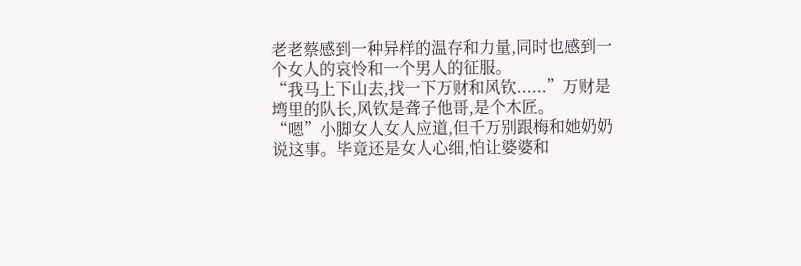老老蔡感到一种异样的温存和力量,同时也感到一个女人的哀怜和一个男人的征服。
“我马上下山去,找一下万财和风钦......”万财是塆里的队长,风钦是聋子他哥,是个木匠。
“嗯”小脚女人女人应道,但千万别跟梅和她奶奶说这事。毕竟还是女人心细,怕让婆婆和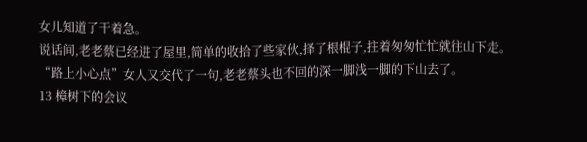女儿知道了干着急。
说话间,老老蔡已经进了屋里,简单的收拾了些家伙,择了根棍子,拄着匆匆忙忙就往山下走。
“路上小心点”女人又交代了一句,老老蔡头也不回的深一脚浅一脚的下山去了。
13 樟树下的会议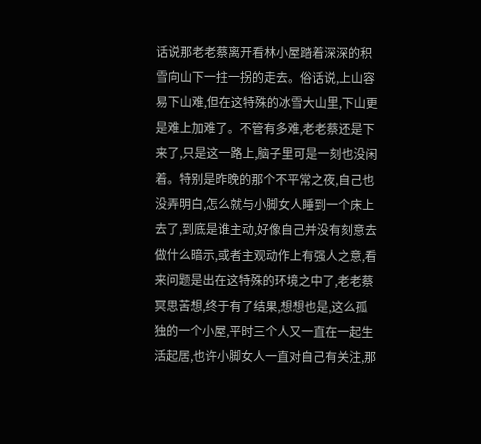话说那老老蔡离开看林小屋踏着深深的积雪向山下一拄一拐的走去。俗话说,上山容易下山难,但在这特殊的冰雪大山里,下山更是难上加难了。不管有多难,老老蔡还是下来了,只是这一路上,脑子里可是一刻也没闲着。特别是昨晚的那个不平常之夜,自己也没弄明白,怎么就与小脚女人睡到一个床上去了,到底是谁主动,好像自己并没有刻意去做什么暗示,或者主观动作上有强人之意,看来问题是出在这特殊的环境之中了,老老蔡冥思苦想,终于有了结果,想想也是,这么孤独的一个小屋,平时三个人又一直在一起生活起居,也许小脚女人一直对自己有关注,那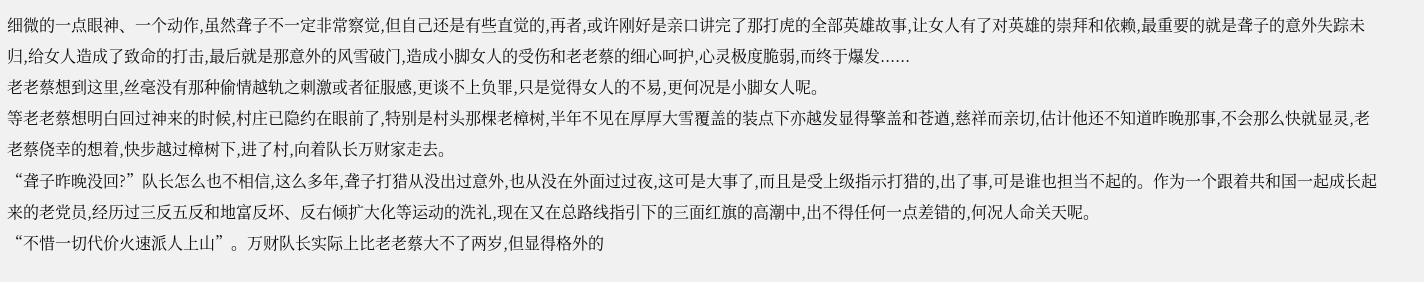细微的一点眼神、一个动作,虽然聋子不一定非常察觉,但自己还是有些直觉的,再者,或许刚好是亲口讲完了那打虎的全部英雄故事,让女人有了对英雄的崇拜和依赖,最重要的就是聋子的意外失踪未归,给女人造成了致命的打击,最后就是那意外的风雪破门,造成小脚女人的受伤和老老蔡的细心呵护,心灵极度脆弱,而终于爆发......
老老蔡想到这里,丝毫没有那种偷情越轨之刺激或者征服感,更谈不上负罪,只是觉得女人的不易,更何况是小脚女人呢。
等老老蔡想明白回过神来的时候,村庄已隐约在眼前了,特别是村头那棵老樟树,半年不见在厚厚大雪覆盖的装点下亦越发显得擎盖和苍遒,慈祥而亲切,估计他还不知道昨晚那事,不会那么快就显灵,老老蔡侥幸的想着,快步越过樟树下,进了村,向着队长万财家走去。
“聋子昨晚没回?”队长怎么也不相信,这么多年,聋子打猎从没出过意外,也从没在外面过过夜,这可是大事了,而且是受上级指示打猎的,出了事,可是谁也担当不起的。作为一个跟着共和国一起成长起来的老党员,经历过三反五反和地富反坏、反右倾扩大化等运动的洗礼,现在又在总路线指引下的三面红旗的高潮中,出不得任何一点差错的,何况人命关天呢。
“不惜一切代价火速派人上山”。万财队长实际上比老老蔡大不了两岁,但显得格外的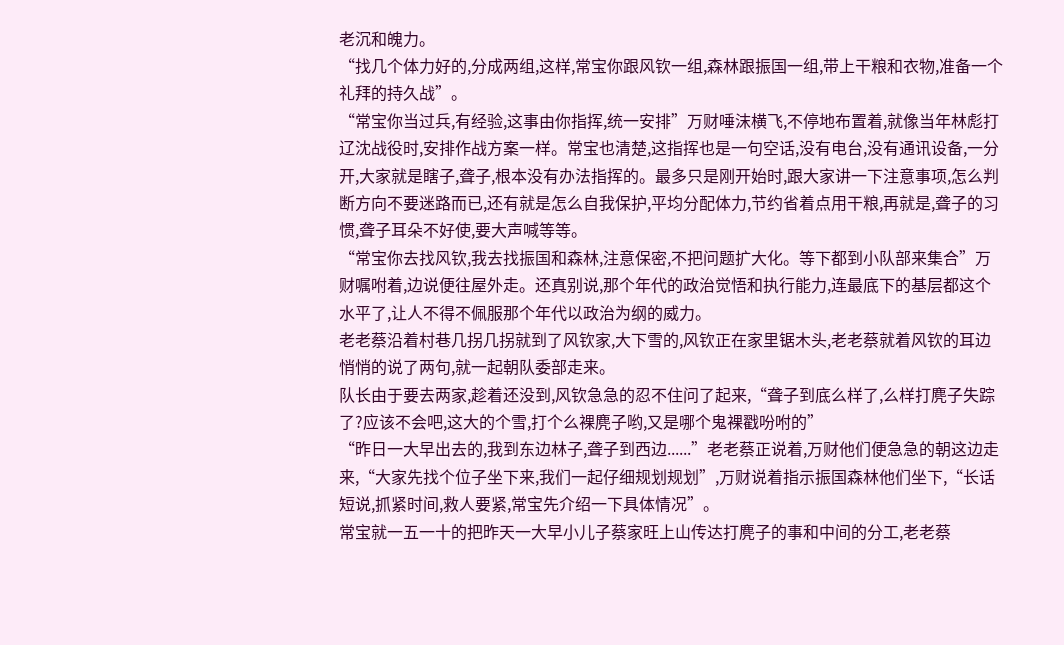老沉和魄力。
“找几个体力好的,分成两组,这样,常宝你跟风钦一组,森林跟振国一组,带上干粮和衣物,准备一个礼拜的持久战”。
“常宝你当过兵,有经验,这事由你指挥,统一安排”万财唾沫横飞,不停地布置着,就像当年林彪打辽沈战役时,安排作战方案一样。常宝也清楚,这指挥也是一句空话,没有电台,没有通讯设备,一分开,大家就是瞎子,聋子,根本没有办法指挥的。最多只是刚开始时,跟大家讲一下注意事项,怎么判断方向不要迷路而已,还有就是怎么自我保护,平均分配体力,节约省着点用干粮,再就是,聋子的习惯,聋子耳朵不好使,要大声喊等等。
“常宝你去找风钦,我去找振国和森林,注意保密,不把问题扩大化。等下都到小队部来集合”万财嘱咐着,边说便往屋外走。还真别说,那个年代的政治觉悟和执行能力,连最底下的基层都这个水平了,让人不得不佩服那个年代以政治为纲的威力。
老老蔡沿着村巷几拐几拐就到了风钦家,大下雪的,风钦正在家里锯木头,老老蔡就着风钦的耳边悄悄的说了两句,就一起朝队委部走来。
队长由于要去两家,趁着还没到,风钦急急的忍不住问了起来,“聋子到底么样了,么样打麂子失踪了?应该不会吧,这大的个雪,打个么裸麂子哟,又是哪个鬼裸戳吩咐的”
“昨日一大早出去的,我到东边林子,聋子到西边......”老老蔡正说着,万财他们便急急的朝这边走来,“大家先找个位子坐下来,我们一起仔细规划规划”,万财说着指示振国森林他们坐下,“长话短说,抓紧时间,救人要紧,常宝先介绍一下具体情况”。
常宝就一五一十的把昨天一大早小儿子蔡家旺上山传达打麂子的事和中间的分工,老老蔡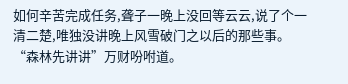如何辛苦完成任务,聋子一晚上没回等云云,说了个一清二楚,唯独没讲晚上风雪破门之以后的那些事。
“森林先讲讲”万财吩咐道。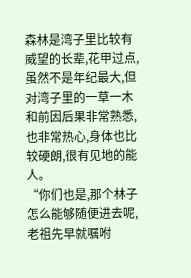森林是湾子里比较有威望的长辈,花甲过点,虽然不是年纪最大,但对湾子里的一草一木和前因后果非常熟悉,也非常热心,身体也比较硬朗,很有见地的能人。
“你们也是,那个林子怎么能够随便进去呢,老祖先早就嘱咐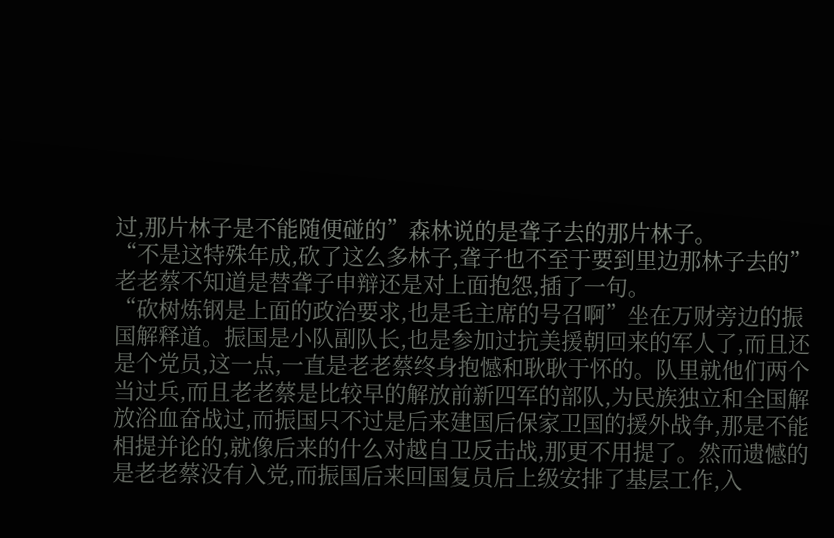过,那片林子是不能随便碰的”森林说的是聋子去的那片林子。
“不是这特殊年成,砍了这么多林子,聋子也不至于要到里边那林子去的”老老蔡不知道是替聋子申辩还是对上面抱怨,插了一句。
“砍树炼钢是上面的政治要求,也是毛主席的号召啊”坐在万财旁边的振国解释道。振国是小队副队长,也是参加过抗美援朝回来的军人了,而且还是个党员,这一点,一直是老老蔡终身抱憾和耿耿于怀的。队里就他们两个当过兵,而且老老蔡是比较早的解放前新四军的部队,为民族独立和全国解放浴血奋战过,而振国只不过是后来建国后保家卫国的援外战争,那是不能相提并论的,就像后来的什么对越自卫反击战,那更不用提了。然而遗憾的是老老蔡没有入党,而振国后来回国复员后上级安排了基层工作,入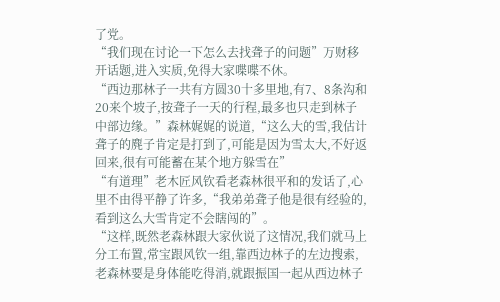了党。
“我们现在讨论一下怎么去找聋子的问题”万财移开话题,进入实质,免得大家喋喋不休。
“西边那林子一共有方圆30十多里地,有7、8条沟和20来个坡子,按聋子一天的行程,最多也只走到林子中部边缘。”森林娓娓的说道,“这么大的雪,我估计聋子的麂子肯定是打到了,可能是因为雪太大,不好返回来,很有可能蓄在某个地方躲雪在”
“有道理”老木匠风钦看老森林很平和的发话了,心里不由得平静了许多,“我弟弟聋子他是很有经验的,看到这么大雪肯定不会瞎闯的”。
“这样,既然老森林跟大家伙说了这情况,我们就马上分工布置,常宝跟风钦一组,靠西边林子的左边搜索,老森林要是身体能吃得消,就跟振国一起从西边林子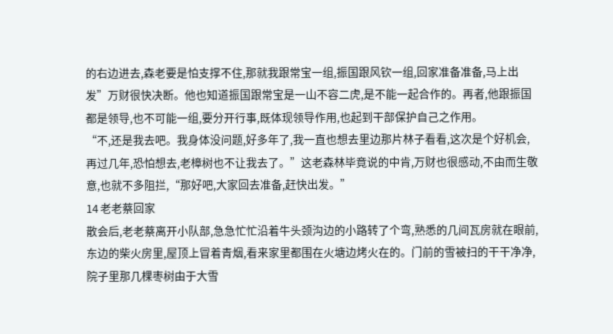的右边进去,森老要是怕支撑不住,那就我跟常宝一组,振国跟风钦一组,回家准备准备,马上出发”万财很快决断。他也知道振国跟常宝是一山不容二虎,是不能一起合作的。再者,他跟振国都是领导,也不可能一组,要分开行事,既体现领导作用,也起到干部保护自己之作用。
“不,还是我去吧。我身体没问题,好多年了,我一直也想去里边那片林子看看,这次是个好机会,再过几年,恐怕想去,老樟树也不让我去了。”这老森林毕竟说的中肯,万财也很感动,不由而生敬意,也就不多阻拦,“那好吧,大家回去准备,赶快出发。”
14 老老蔡回家
散会后,老老蔡离开小队部,急急忙忙沿着牛头颈沟边的小路转了个弯,熟悉的几间瓦房就在眼前,东边的柴火房里,屋顶上冒着青烟,看来家里都围在火塘边烤火在的。门前的雪被扫的干干净净,院子里那几棵枣树由于大雪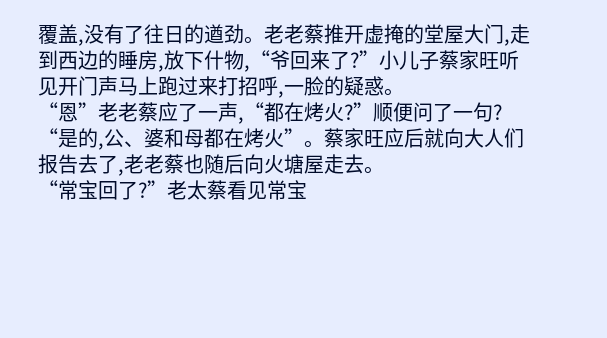覆盖,没有了往日的遒劲。老老蔡推开虚掩的堂屋大门,走到西边的睡房,放下什物,“爷回来了?”小儿子蔡家旺听见开门声马上跑过来打招呼,一脸的疑惑。
“恩”老老蔡应了一声,“都在烤火?”顺便问了一句?
“是的,公、婆和母都在烤火”。蔡家旺应后就向大人们报告去了,老老蔡也随后向火塘屋走去。
“常宝回了?”老太蔡看见常宝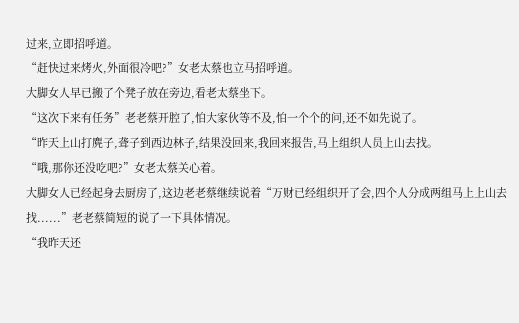过来,立即招呼道。
“赶快过来烤火,外面很冷吧?”女老太蔡也立马招呼道。
大脚女人早已搬了个凳子放在旁边,看老太蔡坐下。
“这次下来有任务”老老蔡开腔了,怕大家伙等不及,怕一个个的问,还不如先说了。
“昨天上山打麂子,聋子到西边林子,结果没回来,我回来报告,马上组织人员上山去找。
“哦,那你还没吃吧?”女老太蔡关心着。
大脚女人已经起身去厨房了,这边老老蔡继续说着“万财已经组织开了会,四个人分成两组马上上山去找......”老老蔡简短的说了一下具体情况。
“我昨天还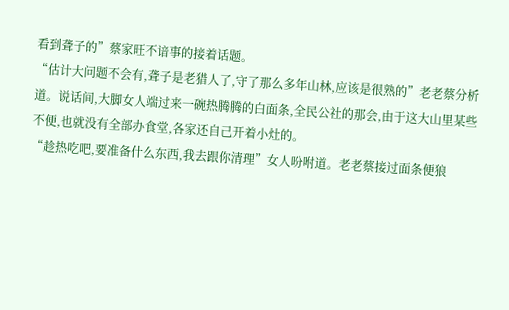看到聋子的”蔡家旺不谙事的接着话题。
“估计大问题不会有,聋子是老猎人了,守了那么多年山林,应该是很熟的”老老蔡分析道。说话间,大脚女人端过来一碗热腾腾的白面条,全民公社的那会,由于这大山里某些不便,也就没有全部办食堂,各家还自己开着小灶的。
“趁热吃吧,要准备什么东西,我去跟你清理”女人吩咐道。老老蔡接过面条便狼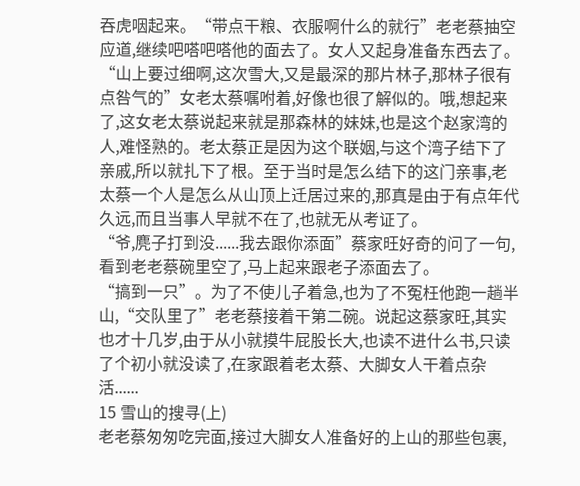吞虎咽起来。“带点干粮、衣服啊什么的就行”老老蔡抽空应道,继续吧嗒吧嗒他的面去了。女人又起身准备东西去了。
“山上要过细啊,这次雪大,又是最深的那片林子,那林子很有点咎气的”女老太蔡嘱咐着,好像也很了解似的。哦,想起来了,这女老太蔡说起来就是那森林的妹妹,也是这个赵家湾的人,难怪熟的。老太蔡正是因为这个联姻,与这个湾子结下了亲戚,所以就扎下了根。至于当时是怎么结下的这门亲事,老太蔡一个人是怎么从山顶上迁居过来的,那真是由于有点年代久远,而且当事人早就不在了,也就无从考证了。
“爷,麂子打到没......我去跟你添面”蔡家旺好奇的问了一句,看到老老蔡碗里空了,马上起来跟老子添面去了。
“搞到一只”。为了不使儿子着急,也为了不冤枉他跑一趟半山,“交队里了”老老蔡接着干第二碗。说起这蔡家旺,其实也才十几岁,由于从小就摸牛屁股长大,也读不进什么书,只读了个初小就没读了,在家跟着老太蔡、大脚女人干着点杂活......
15 雪山的搜寻(上)
老老蔡匆匆吃完面,接过大脚女人准备好的上山的那些包裹,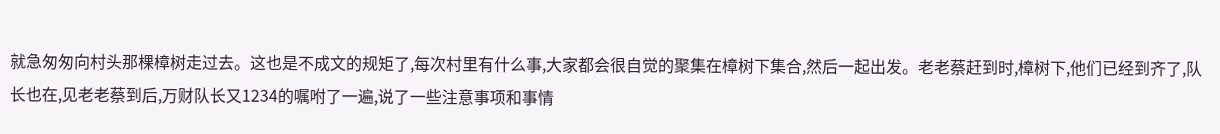就急匆匆向村头那棵樟树走过去。这也是不成文的规矩了,每次村里有什么事,大家都会很自觉的聚集在樟树下集合,然后一起出发。老老蔡赶到时,樟树下,他们已经到齐了,队长也在,见老老蔡到后,万财队长又1234的嘱咐了一遍,说了一些注意事项和事情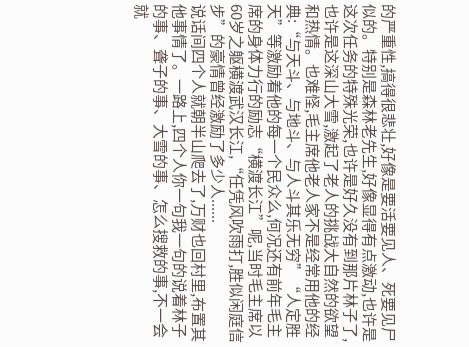的严重性,搞得很悲壮,好像是要活要见人、死要见尸似的。特别是森林老先生,好像显得有点激动,也许是这次任务的特殊光荣,也许是好久没有到那片林子了,也许是这深山大雪,激起了老人的挑战大自然的欲望和热情。也难怪,毛主席他老人家不是经常用他的经典:“与天斗、与地斗、与人斗其乐无穷”“人定胜天”等激励着他的每一个民众么,何况还有前年毛主席的身体力行的励志“横渡长江”呢,当时毛主席以60岁之躯横渡武汉长江,“任凭风吹雨打,胜似闲庭信步”的豪情曾经激励了多少人......
说话间四个人就朝半山爬去了,万财也回村里,布置其他事情了。一路上,四个人你一句我一句的说着林子的事、聋子的事、大雪的事、怎么搜救的事,不一会就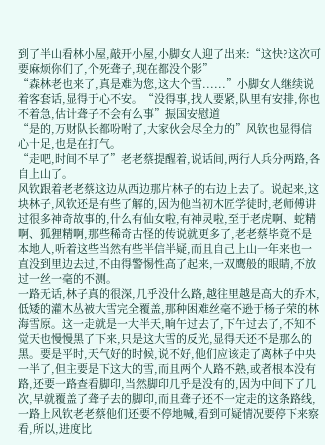到了半山看林小屋,敲开小屋,小脚女人迎了出来:“这快?这次可要麻烦你们了,个死聋子,现在都没个影”
“森林老也来了,真是难为您,这大个雪......”小脚女人继续说着客套话,显得于心不安。“没得事,找人要紧,队里有安排,你也不着急,估计聋子不会有么事”振国安慰道
“是的,万财队长都吩咐了,大家伙会尽全力的”风钦也显得信心十足,也是在打气。
“走吧,时间不早了”老老蔡提醒着,说话间,两行人兵分两路,各自上山了。
风钦跟着老老蔡这边从西边那片林子的右边上去了。说起来,这块林子,风钦还是有些了解的,因为他当初木匠学徒时,老师傅讲过很多神奇故事的,什么有仙女啦,有神灵啦,至于老虎啊、蛇精啊、狐狸精啊,那些稀奇古怪的传说就更多了,老老蔡毕竟不是本地人,听着这些当然有些半信半疑,而且自己上山一年来也一直没到里边去过,不由得警惕性高了起来,一双鹰般的眼睛,不放过一丝一毫的不测。
一路无话,林子真的很深,几乎没什么路,越往里越是高大的乔木,低矮的灌木丛被大雪完全覆盖,那种困难丝毫不逊于杨子荣的林海雪原。这一走就是一大半天,晌午过去了,下午过去了,不知不觉天也慢慢黑了下来,只是这大雪的反光,显得天还不是那么的黑。要是平时,天气好的时候,说不好,他们应该走了离林子中央一半了,但主要是下这大的雪,而且两个人路不熟,或者根本没有路,还要一路查看脚印,当然脚印几乎是没有的,因为中间下了几次,早就覆盖了聋子去的脚印,而且聋子还不一定走的这条路线,一路上风钦老老蔡他们还要不停地喊,看到可疑情况要停下来察看,所以,进度比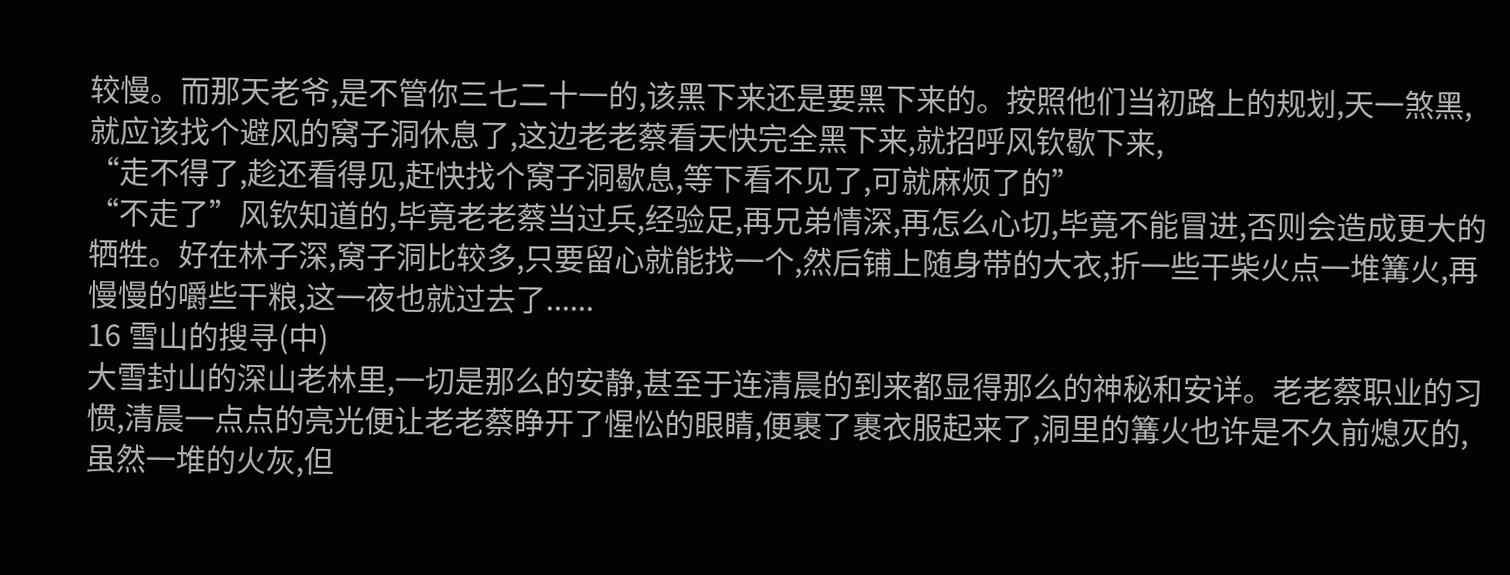较慢。而那天老爷,是不管你三七二十一的,该黑下来还是要黑下来的。按照他们当初路上的规划,天一煞黑,就应该找个避风的窝子洞休息了,这边老老蔡看天快完全黑下来,就招呼风钦歇下来,
“走不得了,趁还看得见,赶快找个窝子洞歇息,等下看不见了,可就麻烦了的”
“不走了”风钦知道的,毕竟老老蔡当过兵,经验足,再兄弟情深,再怎么心切,毕竟不能冒进,否则会造成更大的牺牲。好在林子深,窝子洞比较多,只要留心就能找一个,然后铺上随身带的大衣,折一些干柴火点一堆篝火,再慢慢的嚼些干粮,这一夜也就过去了......
16 雪山的搜寻(中)
大雪封山的深山老林里,一切是那么的安静,甚至于连清晨的到来都显得那么的神秘和安详。老老蔡职业的习惯,清晨一点点的亮光便让老老蔡睁开了惺忪的眼睛,便裹了裹衣服起来了,洞里的篝火也许是不久前熄灭的,虽然一堆的火灰,但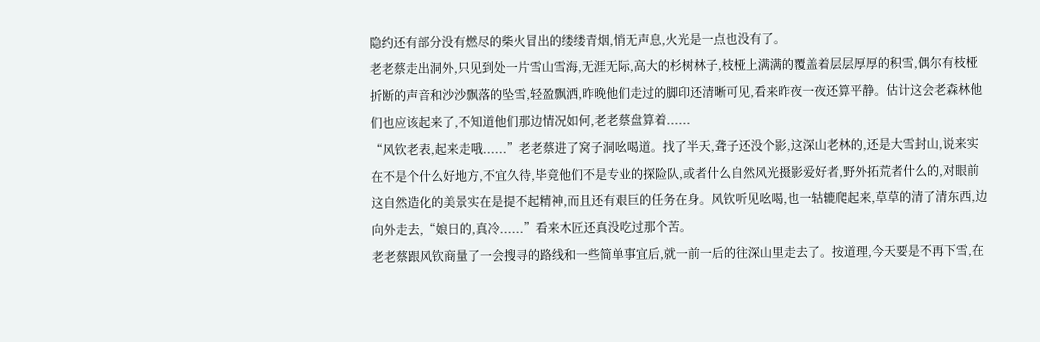隐约还有部分没有燃尽的柴火冒出的缕缕青烟,悄无声息,火光是一点也没有了。
老老蔡走出洞外,只见到处一片雪山雪海,无涯无际,高大的杉树林子,枝桠上满满的覆盖着层层厚厚的积雪,偶尔有枝桠折断的声音和沙沙飘落的坠雪,轻盈飘洒,昨晚他们走过的脚印还清晰可见,看来昨夜一夜还算平静。估计这会老森林他们也应该起来了,不知道他们那边情况如何,老老蔡盘算着......
“风钦老表,起来走哦......”老老蔡进了窝子洞吆喝道。找了半天,聋子还没个影,这深山老林的,还是大雪封山,说来实在不是个什么好地方,不宜久待,毕竟他们不是专业的探险队,或者什么自然风光摄影爱好者,野外拓荒者什么的,对眼前这自然造化的美景实在是提不起精神,而且还有艰巨的任务在身。风钦听见吆喝,也一轱辘爬起来,草草的清了清东西,边向外走去,“娘日的,真冷......”看来木匠还真没吃过那个苦。
老老蔡跟风钦商量了一会搜寻的路线和一些简单事宜后,就一前一后的往深山里走去了。按道理,今天要是不再下雪,在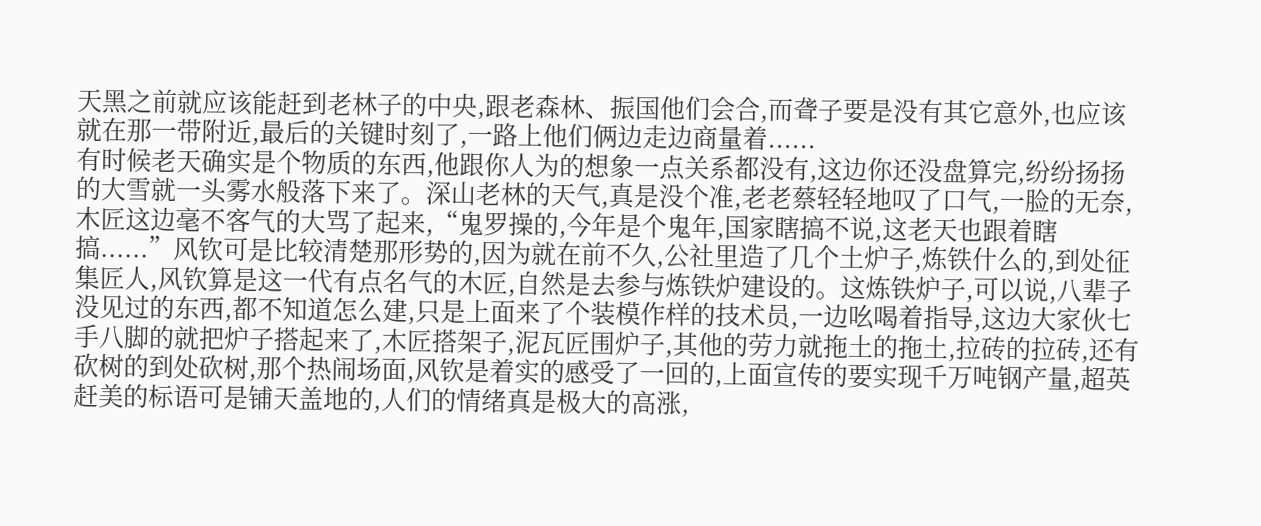天黑之前就应该能赶到老林子的中央,跟老森林、振国他们会合,而聋子要是没有其它意外,也应该就在那一带附近,最后的关键时刻了,一路上他们俩边走边商量着......
有时候老天确实是个物质的东西,他跟你人为的想象一点关系都没有,这边你还没盘算完,纷纷扬扬的大雪就一头雾水般落下来了。深山老林的天气,真是没个准,老老蔡轻轻地叹了口气,一脸的无奈,木匠这边毫不客气的大骂了起来,“鬼罗操的,今年是个鬼年,国家瞎搞不说,这老天也跟着瞎搞......”风钦可是比较清楚那形势的,因为就在前不久,公社里造了几个土炉子,炼铁什么的,到处征集匠人,风钦算是这一代有点名气的木匠,自然是去参与炼铁炉建设的。这炼铁炉子,可以说,八辈子没见过的东西,都不知道怎么建,只是上面来了个装模作样的技术员,一边吆喝着指导,这边大家伙七手八脚的就把炉子搭起来了,木匠搭架子,泥瓦匠围炉子,其他的劳力就拖土的拖土,拉砖的拉砖,还有砍树的到处砍树,那个热闹场面,风钦是着实的感受了一回的,上面宣传的要实现千万吨钢产量,超英赶美的标语可是铺天盖地的,人们的情绪真是极大的高涨,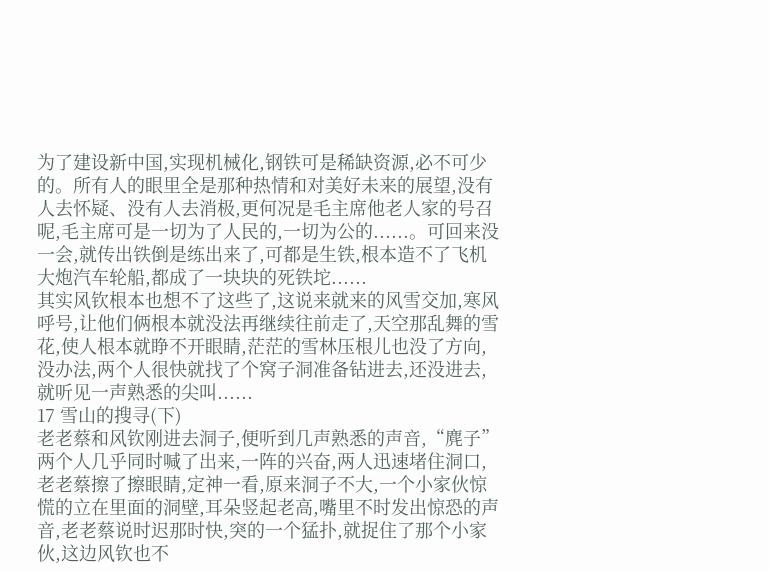为了建设新中国,实现机械化,钢铁可是稀缺资源,必不可少的。所有人的眼里全是那种热情和对美好未来的展望,没有人去怀疑、没有人去消极,更何况是毛主席他老人家的号召呢,毛主席可是一切为了人民的,一切为公的......。可回来没一会,就传出铁倒是练出来了,可都是生铁,根本造不了飞机大炮汽车轮船,都成了一块块的死铁坨......
其实风钦根本也想不了这些了,这说来就来的风雪交加,寒风呼号,让他们俩根本就没法再继续往前走了,天空那乱舞的雪花,使人根本就睁不开眼睛,茫茫的雪林压根儿也没了方向,没办法,两个人很快就找了个窝子洞准备钻进去,还没进去,就听见一声熟悉的尖叫......
17 雪山的搜寻(下)
老老蔡和风钦刚进去洞子,便听到几声熟悉的声音,“麂子”两个人几乎同时喊了出来,一阵的兴奋,两人迅速堵住洞口,老老蔡擦了擦眼睛,定神一看,原来洞子不大,一个小家伙惊慌的立在里面的洞壁,耳朵竖起老高,嘴里不时发出惊恐的声音,老老蔡说时迟那时快,突的一个猛扑,就捉住了那个小家伙,这边风钦也不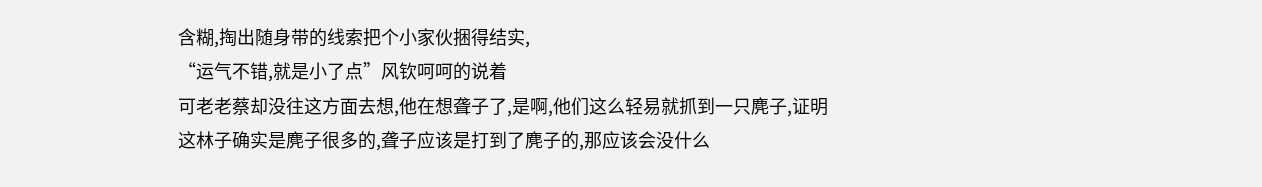含糊,掏出随身带的线索把个小家伙捆得结实,
“运气不错,就是小了点”风钦呵呵的说着
可老老蔡却没往这方面去想,他在想聋子了,是啊,他们这么轻易就抓到一只麂子,证明这林子确实是麂子很多的,聋子应该是打到了麂子的,那应该会没什么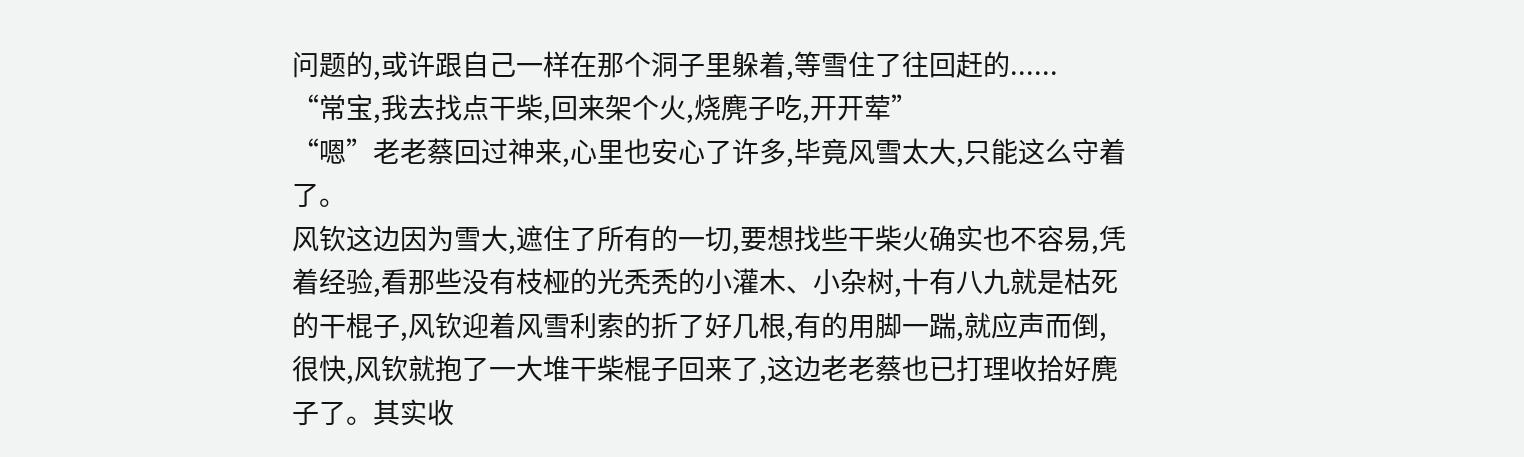问题的,或许跟自己一样在那个洞子里躲着,等雪住了往回赶的......
“常宝,我去找点干柴,回来架个火,烧麂子吃,开开荤”
“嗯”老老蔡回过神来,心里也安心了许多,毕竟风雪太大,只能这么守着了。
风钦这边因为雪大,遮住了所有的一切,要想找些干柴火确实也不容易,凭着经验,看那些没有枝桠的光秃秃的小灌木、小杂树,十有八九就是枯死的干棍子,风钦迎着风雪利索的折了好几根,有的用脚一踹,就应声而倒,很快,风钦就抱了一大堆干柴棍子回来了,这边老老蔡也已打理收拾好麂子了。其实收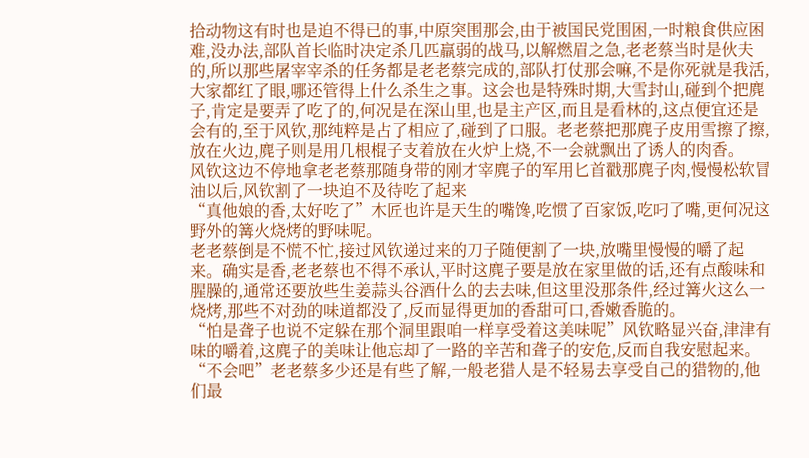拾动物这有时也是迫不得已的事,中原突围那会,由于被国民党围困,一时粮食供应困难,没办法,部队首长临时决定杀几匹羸弱的战马,以解燃眉之急,老老蔡当时是伙夫的,所以那些屠宰宰杀的任务都是老老蔡完成的,部队打仗那会嘛,不是你死就是我活,大家都红了眼,哪还管得上什么杀生之事。这会也是特殊时期,大雪封山,碰到个把麂子,肯定是要弄了吃了的,何况是在深山里,也是主产区,而且是看林的,这点便宜还是会有的,至于风钦,那纯粹是占了相应了,碰到了口服。老老蔡把那麂子皮用雪擦了擦,放在火边,麂子则是用几根棍子支着放在火炉上烧,不一会就飘出了诱人的肉香。
风钦这边不停地拿老老蔡那随身带的刚才宰麂子的军用匕首戳那麂子肉,慢慢松软冒油以后,风钦割了一块迫不及待吃了起来
“真他娘的香,太好吃了”木匠也许是天生的嘴馋,吃惯了百家饭,吃叼了嘴,更何况这野外的篝火烧烤的野味呢。
老老蔡倒是不慌不忙,接过风钦递过来的刀子随便割了一块,放嘴里慢慢的嚼了起来。确实是香,老老蔡也不得不承认,平时这麂子要是放在家里做的话,还有点酸味和腥臊的,通常还要放些生姜蒜头谷酒什么的去去味,但这里没那条件,经过篝火这么一烧烤,那些不对劲的味道都没了,反而显得更加的香甜可口,香嫩香脆的。
“怕是聋子也说不定躲在那个洞里跟咱一样享受着这美味呢”风钦略显兴奋,津津有味的嚼着,这麂子的美味让他忘却了一路的辛苦和聋子的安危,反而自我安慰起来。
“不会吧”老老蔡多少还是有些了解,一般老猎人是不轻易去享受自己的猎物的,他们最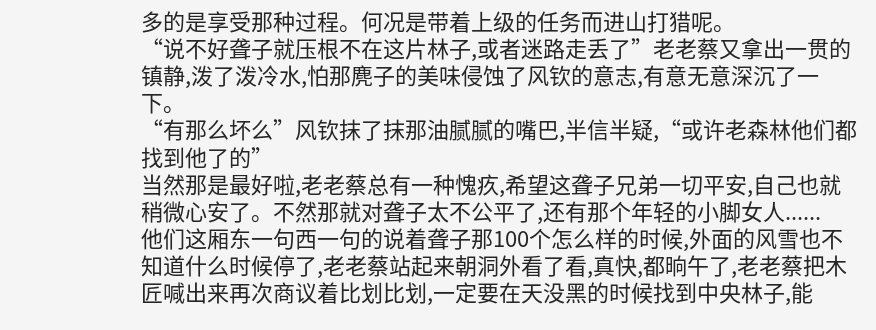多的是享受那种过程。何况是带着上级的任务而进山打猎呢。
“说不好聋子就压根不在这片林子,或者迷路走丢了”老老蔡又拿出一贯的镇静,泼了泼冷水,怕那麂子的美味侵蚀了风钦的意志,有意无意深沉了一下。
“有那么坏么”风钦抹了抹那油腻腻的嘴巴,半信半疑,“或许老森林他们都找到他了的”
当然那是最好啦,老老蔡总有一种愧疚,希望这聋子兄弟一切平安,自己也就稍微心安了。不然那就对聋子太不公平了,还有那个年轻的小脚女人......
他们这厢东一句西一句的说着聋子那100个怎么样的时候,外面的风雪也不知道什么时候停了,老老蔡站起来朝洞外看了看,真快,都晌午了,老老蔡把木匠喊出来再次商议着比划比划,一定要在天没黑的时候找到中央林子,能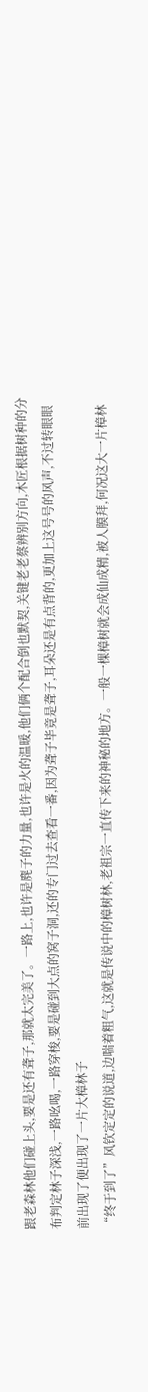跟老森林他们碰上头,要是还有聋子,那就太完美了。一路上,也许是麂子的力量,也许是火的温暖,他们俩个配合倒也默契,关键老老蔡辨别方向,木匠根据树种的分布判定林子深浅,一路吆喝,一路穿梭,要是碰到大点的窝子洞,还的专门过去查看一番,因为聋子毕竟是聋子,耳朵还是有点背的,更加上这号号的风声,不过转眼眼前出现了便出现了一片大樟林子
“终于到了”风钦定定的说道,边喘着粗气,这就是传说中的樟树林,老祖宗一直传下来的神秘的地方。一般一棵樟树就会成仙成精,被人膜拜,何况这大一片樟林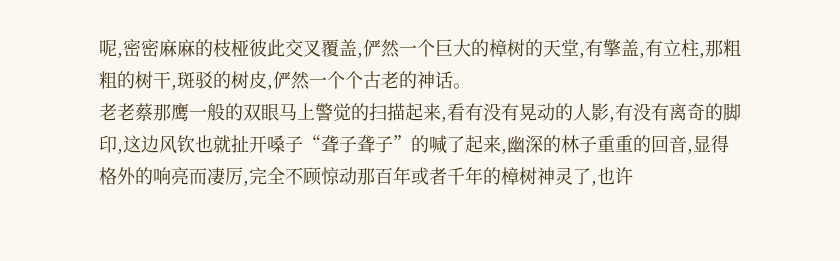呢,密密麻麻的枝桠彼此交叉覆盖,俨然一个巨大的樟树的天堂,有擎盖,有立柱,那粗粗的树干,斑驳的树皮,俨然一个个古老的神话。
老老蔡那鹰一般的双眼马上警觉的扫描起来,看有没有晃动的人影,有没有离奇的脚印,这边风钦也就扯开嗓子“聋子聋子”的喊了起来,幽深的林子重重的回音,显得格外的响亮而凄厉,完全不顾惊动那百年或者千年的樟树神灵了,也许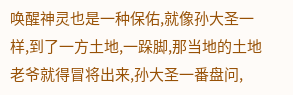唤醒神灵也是一种保佑,就像孙大圣一样,到了一方土地,一跺脚,那当地的土地老爷就得冒将出来,孙大圣一番盘问,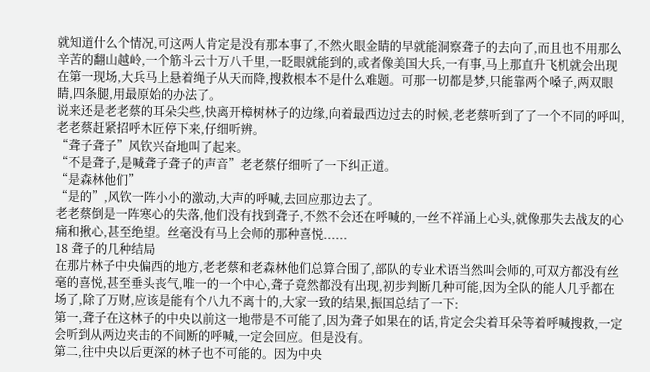就知道什么个情况,可这两人肯定是没有那本事了,不然火眼金睛的早就能洞察聋子的去向了,而且也不用那么辛苦的翻山越岭,一个筋斗云十万八千里,一眨眼就能到的,或者像美国大兵,一有事,马上那直升飞机就会出现在第一现场,大兵马上悬着绳子从天而降,搜救根本不是什么难题。可那一切都是梦,只能靠两个嗓子,两双眼睛,四条腿,用最原始的办法了。
说来还是老老蔡的耳朵尖些,快离开樟树林子的边缘,向着最西边过去的时候,老老蔡听到了了一个不同的呼叫,老老蔡赶紧招呼木匠停下来,仔细听辨。
“聋子聋子”风钦兴奋地叫了起来。
“不是聋子,是喊聋子聋子的声音”老老蔡仔细听了一下纠正道。
“是森林他们”
“是的”,风钦一阵小小的激动,大声的呼喊,去回应那边去了。
老老蔡倒是一阵寒心的失落,他们没有找到聋子,不然不会还在呼喊的,一丝不祥涌上心头,就像那失去战友的心痛和揪心,甚至绝望。丝毫没有马上会师的那种喜悦......
18 聋子的几种结局
在那片林子中央偏西的地方,老老蔡和老森林他们总算合围了,部队的专业术语当然叫会师的,可双方都没有丝毫的喜悦,甚至垂头丧气,唯一的一个中心,聋子竟然都没有出现,初步判断几种可能,因为全队的能人几乎都在场了,除了万财,应该是能有个八九不离十的,大家一致的结果,振国总结了一下:
第一,聋子在这林子的中央以前这一地带是不可能了,因为聋子如果在的话,肯定会尖着耳朵等着呼喊搜救,一定会听到从两边夹击的不间断的呼喊,一定会回应。但是没有。
第二,往中央以后更深的林子也不可能的。因为中央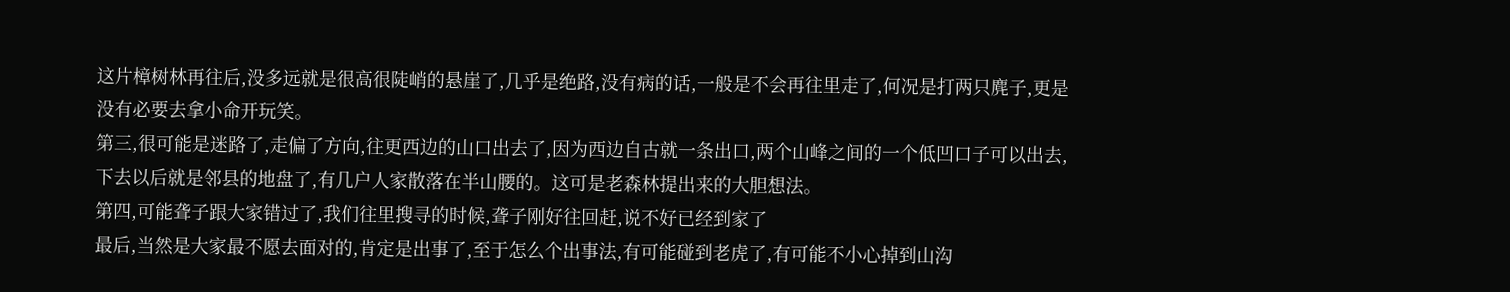这片樟树林再往后,没多远就是很高很陡峭的悬崖了,几乎是绝路,没有病的话,一般是不会再往里走了,何况是打两只麂子,更是没有必要去拿小命开玩笑。
第三,很可能是迷路了,走偏了方向,往更西边的山口出去了,因为西边自古就一条出口,两个山峰之间的一个低凹口子可以出去,下去以后就是邻县的地盘了,有几户人家散落在半山腰的。这可是老森林提出来的大胆想法。
第四,可能聋子跟大家错过了,我们往里搜寻的时候,聋子刚好往回赶,说不好已经到家了
最后,当然是大家最不愿去面对的,肯定是出事了,至于怎么个出事法,有可能碰到老虎了,有可能不小心掉到山沟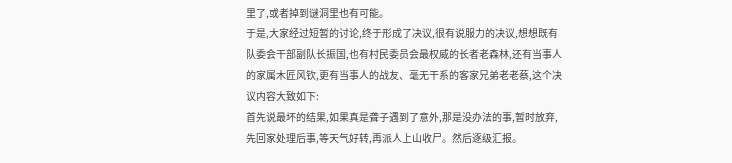里了,或者掉到谜洞里也有可能。
于是,大家经过短暂的讨论,终于形成了决议,很有说服力的决议,想想既有队委会干部副队长振国,也有村民委员会最权威的长者老森林,还有当事人的家属木匠风钦,更有当事人的战友、毫无干系的客家兄弟老老蔡,这个决议内容大致如下:
首先说最坏的结果,如果真是聋子遇到了意外,那是没办法的事,暂时放弃,先回家处理后事,等天气好转,再派人上山收尸。然后逐级汇报。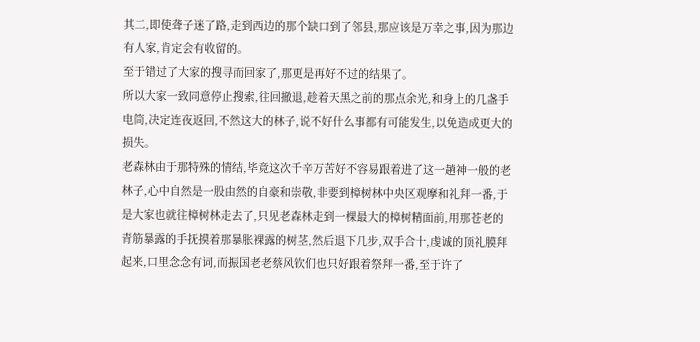其二,即使聋子迷了路,走到西边的那个缺口到了邻县,那应该是万幸之事,因为那边有人家,肯定会有收留的。
至于错过了大家的搜寻而回家了,那更是再好不过的结果了。
所以大家一致同意停止搜索,往回撤退,趁着天黑之前的那点余光,和身上的几盏手电筒,决定连夜返回,不然这大的林子,说不好什么事都有可能发生,以免造成更大的损失。
老森林由于那特殊的情结,毕竟这次千辛万苦好不容易跟着进了这一趟神一般的老林子,心中自然是一股由然的自豪和崇敬,非要到樟树林中央区观摩和礼拜一番,于是大家也就往樟树林走去了,只见老森林走到一棵最大的樟树精面前,用那苍老的青筋暴露的手抚摸着那暴胀裸露的树茎,然后退下几步,双手合十,虔诚的顶礼膜拜起来,口里念念有词,而振国老老蔡风钦们也只好跟着祭拜一番,至于许了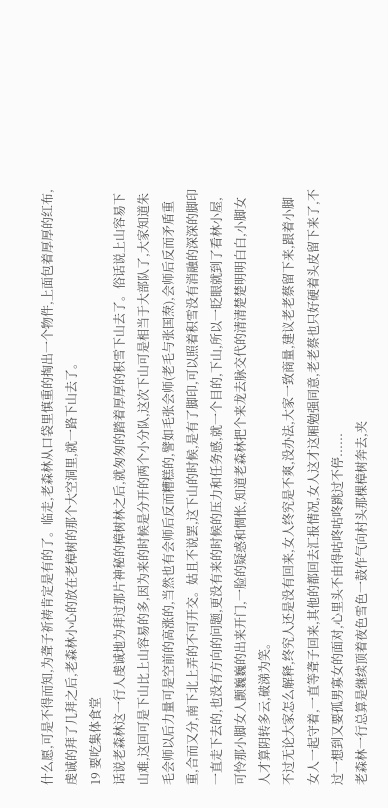什么愿,可是不得而知,为聋子祈祷肯定是有的了。临走,老森林从口袋里慎重的掏出一个物件,上面包着厚厚的红布,虔诚的拜了几拜之后,老森林小心的放在老樟树的那个大空洞里,就一路下山去了。
19 要吃集体食堂
话说老森林这一行人虔诚地为拜过那片神秘的樟树林之后,就匆匆的踏着厚厚的积雪下山去了。俗话说上山容易下山难,这回可是下山比上山容易的多,因为来的时候是分开的两个小分队,这次下山可是相当于大部队了,大家知道朱毛会师以后力量可是空前的高涨的,当然也有会师后反而糟糕的,譬如毛张会师(老毛与张国焘),会师后反而矛盾重重,合而又分,南下北上弄的不可开交。姑且不说罢,这下山的时候,是有了脚印,可以照着积雪没有消融的深深的脚印一直走下去的,也没有方向的问题,更没有来的时候的压力和任务感,就一个目的,下山,所以一眨眼就到了看林小屋,可怜那小脚女人颤巍巍的出来开门,一脸的疑惑和惆怅,知道老森林把个来龙去脉交代的清清楚楚明明白白,小脚女人才算阴转多云,破涕为笑。
不过无论大家怎么解释,终究人还是没有回来,女人终究是不爽,没办法,大家一致商量,建议老老蔡留下来,跟着小脚女人一起守着,一直等聋子回来,其他的都回去汇报情况,女人这才这厢勉强同意,老老蔡也只好硬着头皮留下来了,不过一想到又要孤男寡女的面对,心里头不由得咕咚咕咚跳过不停......
老森林一行总算是继续顶着夜色雪色一鼓作气向村头那棵樟树奔去,夹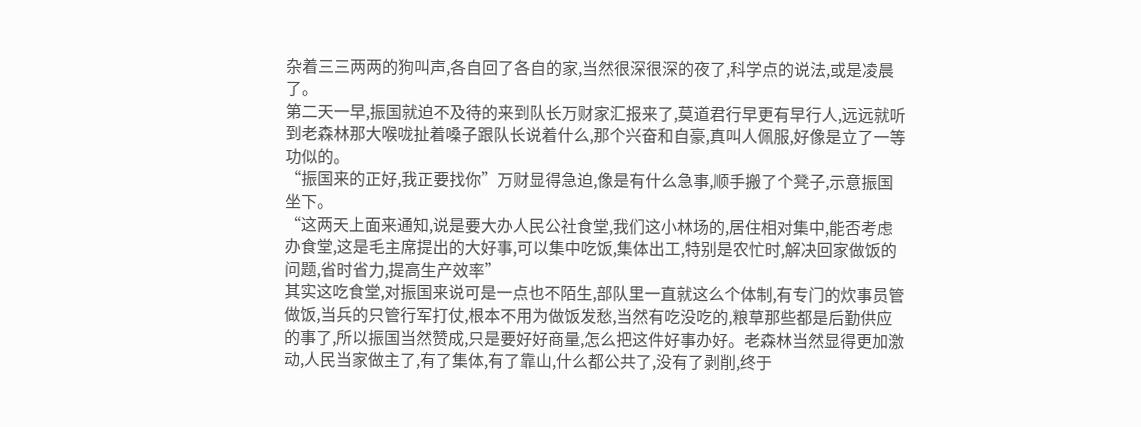杂着三三两两的狗叫声,各自回了各自的家,当然很深很深的夜了,科学点的说法,或是凌晨了。
第二天一早,振国就迫不及待的来到队长万财家汇报来了,莫道君行早更有早行人,远远就听到老森林那大喉咙扯着嗓子跟队长说着什么,那个兴奋和自豪,真叫人佩服,好像是立了一等功似的。
“振国来的正好,我正要找你”万财显得急迫,像是有什么急事,顺手搬了个凳子,示意振国坐下。
“这两天上面来通知,说是要大办人民公社食堂,我们这小林场的,居住相对集中,能否考虑办食堂,这是毛主席提出的大好事,可以集中吃饭,集体出工,特别是农忙时,解决回家做饭的问题,省时省力,提高生产效率”
其实这吃食堂,对振国来说可是一点也不陌生,部队里一直就这么个体制,有专门的炊事员管做饭,当兵的只管行军打仗,根本不用为做饭发愁,当然有吃没吃的,粮草那些都是后勤供应的事了,所以振国当然赞成,只是要好好商量,怎么把这件好事办好。老森林当然显得更加激动,人民当家做主了,有了集体,有了靠山,什么都公共了,没有了剥削,终于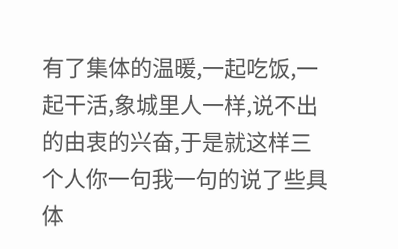有了集体的温暖,一起吃饭,一起干活,象城里人一样,说不出的由衷的兴奋,于是就这样三个人你一句我一句的说了些具体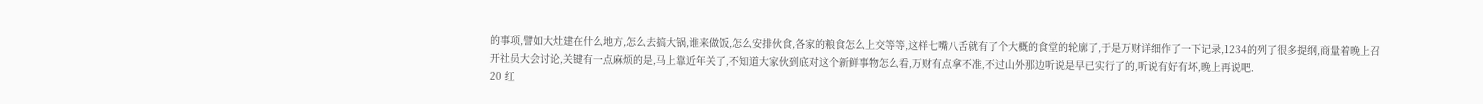的事项,譬如大灶建在什么地方,怎么去搞大锅,谁来做饭,怎么安排伙食,各家的粮食怎么上交等等,这样七嘴八舌就有了个大概的食堂的轮廓了,于是万财详细作了一下记录,1234的列了很多提纲,商量着晚上召开社员大会讨论,关键有一点麻烦的是,马上靠近年关了,不知道大家伙到底对这个新鲜事物怎么看,万财有点拿不准,不过山外那边听说是早已实行了的,听说有好有坏,晚上再说吧.
20 红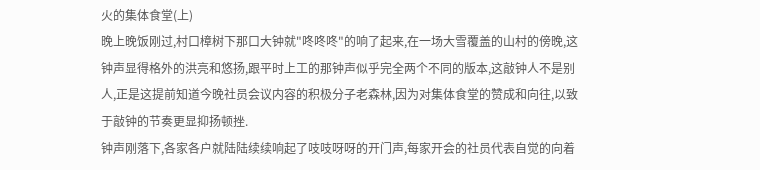火的集体食堂(上)
晚上晚饭刚过,村口樟树下那口大钟就"咚咚咚"的响了起来,在一场大雪覆盖的山村的傍晚,这钟声显得格外的洪亮和悠扬,跟平时上工的那钟声似乎完全两个不同的版本,这敲钟人不是别人,正是这提前知道今晚社员会议内容的积极分子老森林,因为对集体食堂的赞成和向往,以致于敲钟的节奏更显抑扬顿挫.
钟声刚落下,各家各户就陆陆续续响起了吱吱呀呀的开门声,每家开会的社员代表自觉的向着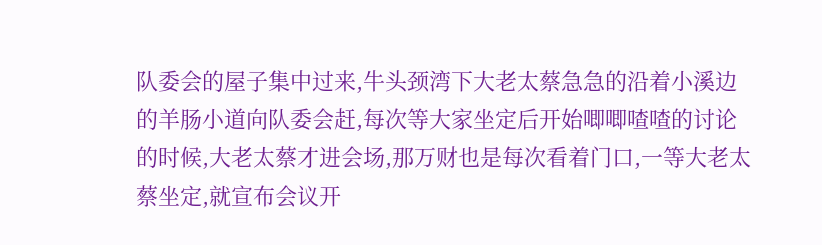队委会的屋子集中过来,牛头颈湾下大老太蔡急急的沿着小溪边的羊肠小道向队委会赶,每次等大家坐定后开始唧唧喳喳的讨论的时候,大老太蔡才进会场,那万财也是每次看着门口,一等大老太蔡坐定,就宣布会议开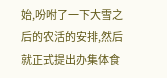始,吩咐了一下大雪之后的农活的安排,然后就正式提出办集体食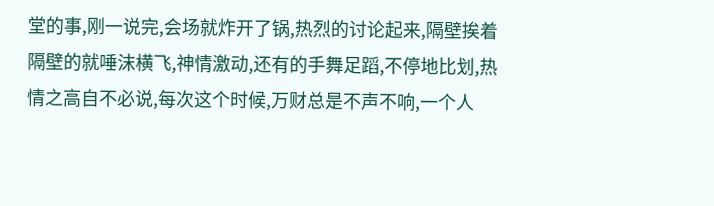堂的事,刚一说完,会场就炸开了锅,热烈的讨论起来,隔壁挨着隔壁的就唾沫横飞,神情激动,还有的手舞足蹈,不停地比划,热情之高自不必说,每次这个时候,万财总是不声不响,一个人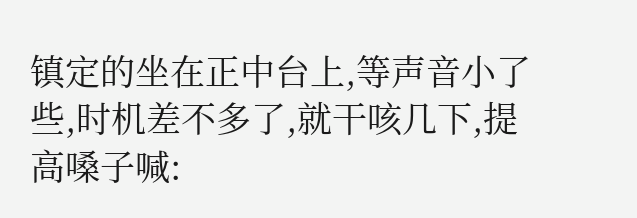镇定的坐在正中台上,等声音小了些,时机差不多了,就干咳几下,提高嗓子喊: